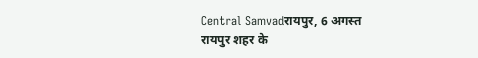Central Samvadरायपुर, 6 अगस्त
रायपुर शहर के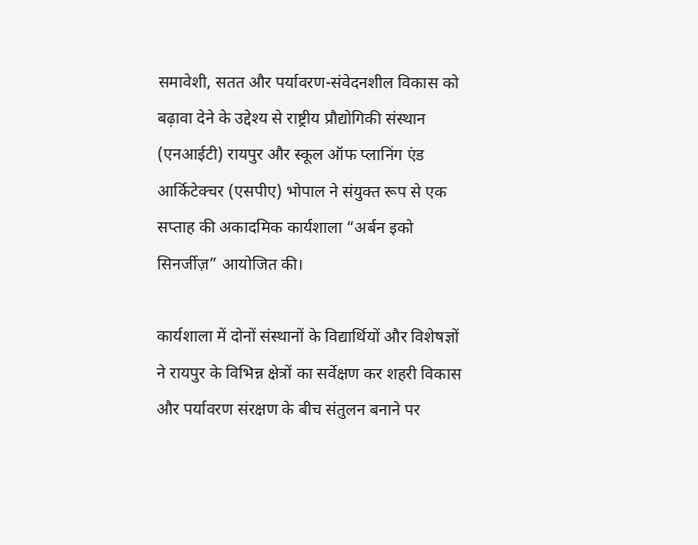समावेशी, सतत और पर्यावरण-संवेदनशील विकास को बढ़ावा देने के उद्देश्य से राष्ट्रीय प्रौद्योगिकी संस्थान (एनआईटी) रायपुर और स्कूल ऑफ प्लानिंग एंड आर्किटेक्चर (एसपीए) भोपाल ने संयुक्त रूप से एक सप्ताह की अकादमिक कार्यशाला “अर्बन इको सिनर्जीज़” आयोजित की।

कार्यशाला में दोनों संस्थानों के विद्यार्थियों और विशेषज्ञों ने रायपुर के विभिन्न क्षेत्रों का सर्वेक्षण कर शहरी विकास और पर्यावरण संरक्षण के बीच संतुलन बनाने पर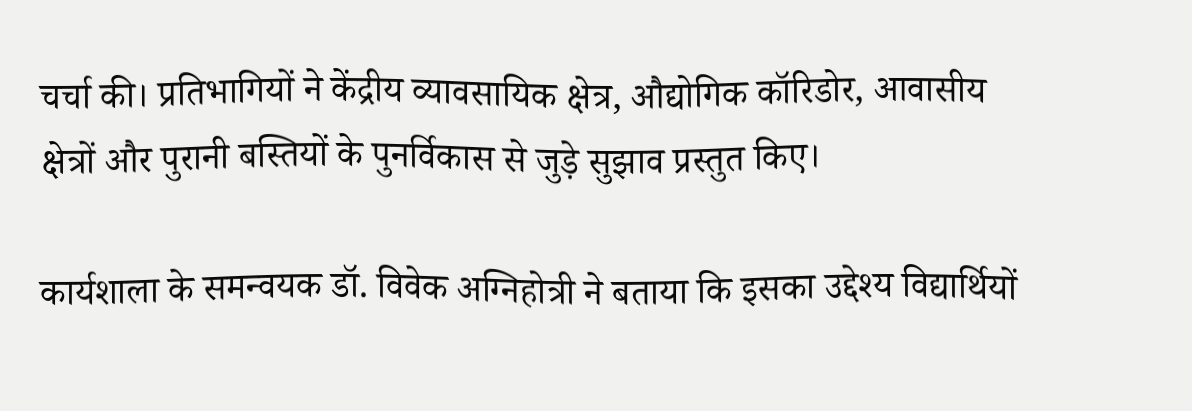चर्चा की। प्रतिभागियों ने केंद्रीय व्यावसायिक क्षेत्र, औद्योगिक कॉरिडोर, आवासीय क्षेत्रों और पुरानी बस्तियों के पुनर्विकास से जुड़े सुझाव प्रस्तुत किए।

कार्यशाला के समन्वयक डॉ. विवेक अग्निहोत्री ने बताया कि इसका उद्देश्य विद्यार्थियों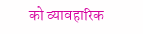को व्यावहारिक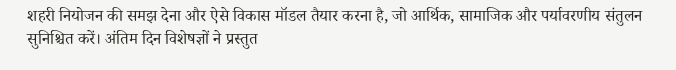शहरी नियोजन की समझ देना और ऐसे विकास मॉडल तैयार करना है, जो आर्थिक, सामाजिक और पर्यावरणीय संतुलन सुनिश्चित करें। अंतिम दिन विशेषज्ञों ने प्रस्तुत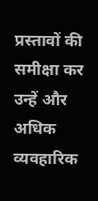प्रस्तावों की समीक्षा कर उन्हें और अधिक व्यवहारिक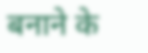बनाने के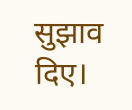सुझाव दिए।